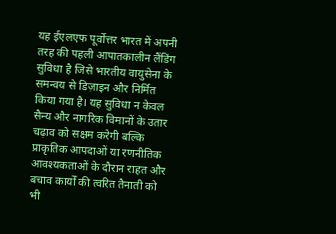यह ईएलएफ पूर्वोत्तर भारत में अपनी तरह की पहली आपातकालीन लैंडिंग सुविधा है जिसे भारतीय वायुसेना के समन्वय से डिज़ाइन और निर्मित किया गया है। यह सुविधा न केवल सैन्य और नागरिक विमानों के उतार चढ़ाव को सक्षम करेगी बल्कि प्राकृतिक आपदाओं या रणनीतिक आवश्यकताओं के दौरान राहत और बचाव कार्यों की त्वरित तैनाती को भी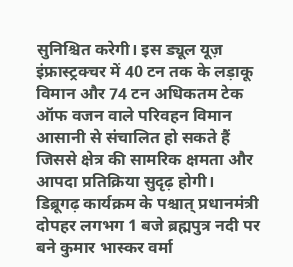सुनिश्चित करेगी। इस ड्यूल यूज़ इंफ्रास्ट्रक्चर में 40 टन तक के लड़ाकू विमान और 74 टन अधिकतम टेक ऑफ वजन वाले परिवहन विमान आसानी से संचालित हो सकते हैं जिससे क्षेत्र की सामरिक क्षमता और आपदा प्रतिक्रिया सुदृढ़ होगी।
डिब्रूगढ़ कार्यक्रम के पश्चात् प्रधानमंत्री दोपहर लगभग 1 बजे ब्रह्मपुत्र नदी पर बने कुमार भास्कर वर्मा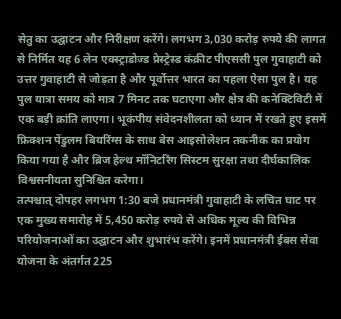सेतु का उद्घाटन और निरीक्षण करेंगे। लगभग 3,030 करोड़ रुपये की लागत से निर्मित यह 6 लेन एक्स्ट्राडोज्ड प्रेस्ट्रेस्ड कंक्रीट पीएससी पुल गुवाहाटी को उत्तर गुवाहाटी से जोड़ता है और पूर्वोत्तर भारत का पहला ऐसा पुल है। यह पुल यात्रा समय को मात्र 7 मिनट तक घटाएगा और क्षेत्र की कनेक्टिविटी में एक बड़ी क्रांति लाएगा। भूकंपीय संवेदनशीलता को ध्यान में रखते हुए इसमें फ्रिक्शन पेंडुलम बियरिंग्स के साथ बेस आइसोलेशन तकनीक का प्रयोग किया गया है और ब्रिज हेल्थ मॉनिटरिंग सिस्टम सुरक्षा तथा दीर्घकालिक विश्वसनीयता सुनिश्चित करेगा।
तत्पश्चात् दोपहर लगभग 1:30 बजे प्रधानमंत्री गुवाहाटी के लचित घाट पर एक मुख्य समारोह में 5,450 करोड़ रुपये से अधिक मूल्य की विभिन्न परियोजनाओं का उद्घाटन और शुभारंभ करेंगे। इनमें प्रधानमंत्री ईबस सेवा योजना के अंतर्गत 225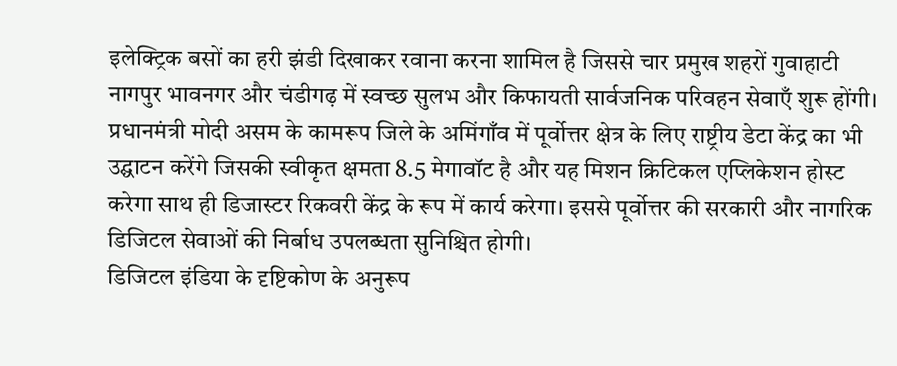इलेक्ट्रिक बसों का हरी झंडी दिखाकर रवाना करना शामिल है जिससे चार प्रमुख शहरों गुवाहाटी नागपुर भावनगर और चंडीगढ़ में स्वच्छ सुलभ और किफायती सार्वजनिक परिवहन सेवाएँ शुरू होंगी।
प्रधानमंत्री मोदी असम के कामरूप जिले के अमिंगाँव में पूर्वोत्तर क्षेत्र के लिए राष्ट्रीय डेटा केंद्र का भी उद्घाटन करेंगे जिसकी स्वीकृत क्षमता 8.5 मेगावॉट है और यह मिशन क्रिटिकल एप्लिकेशन होस्ट करेगा साथ ही डिजास्टर रिकवरी केंद्र के रूप में कार्य करेगा। इससे पूर्वोत्तर की सरकारी और नागरिक डिजिटल सेवाओं की निर्बाध उपलब्धता सुनिश्चित होगी।
डिजिटल इंडिया के दृष्टिकोण के अनुरूप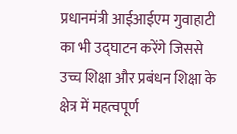प्रधानमंत्री आईआईएम गुवाहाटी का भी उद्घाटन करेंगे जिससे उच्च शिक्षा और प्रबंधन शिक्षा के क्षेत्र में महत्वपूर्ण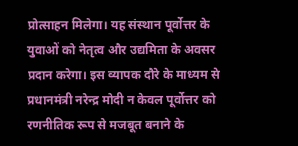प्रोत्साहन मिलेगा। यह संस्थान पूर्वोत्तर के युवाओं को नेतृत्व और उद्यमिता के अवसर प्रदान करेगा। इस व्यापक दौरे के माध्यम से प्रधानमंत्री नरेन्द्र मोदी न केवल पूर्वोत्तर को रणनीतिक रूप से मजबूत बनाने के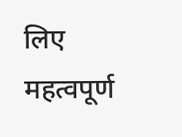लिए महत्वपूर्ण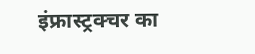इंफ्रास्ट्रक्चर का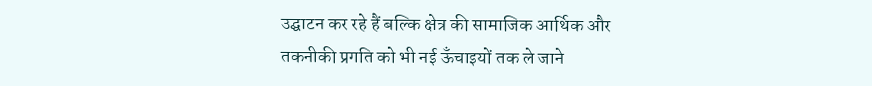उद्घाटन कर रहे हैं बल्कि क्षेत्र की सामाजिक आर्थिक और तकनीकी प्रगति को भी नई ऊँचाइयों तक ले जाने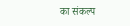का संकल्प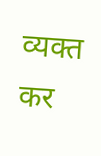व्यक्त कर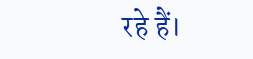रहे हैं।